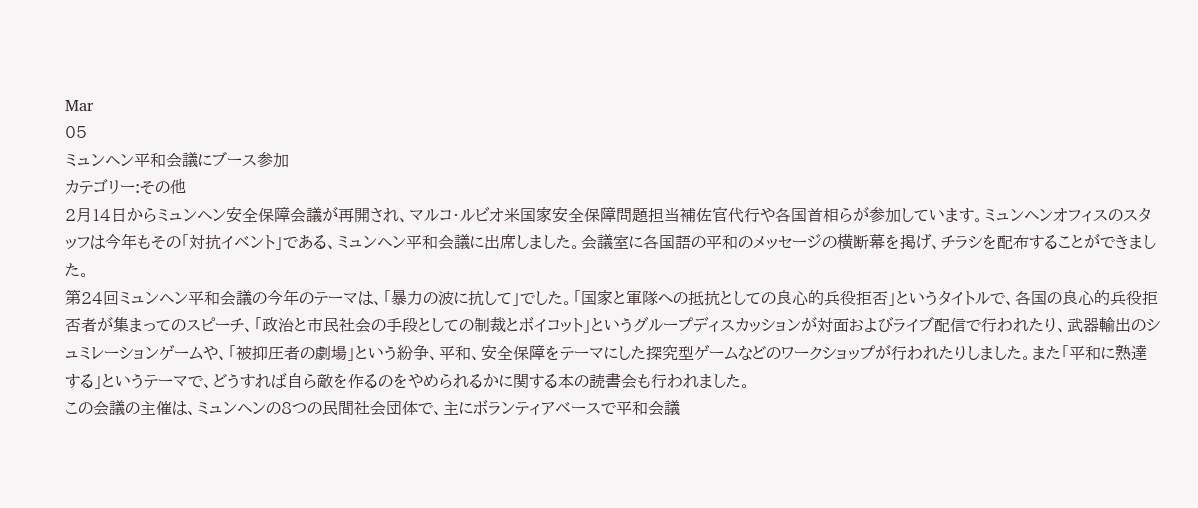Mar
05
ミュンヘン平和会議にブース参加
カテゴリー:その他
2月14日からミュンヘン安全保障会議が再開され、マルコ・ルビオ米国家安全保障問題担当補佐官代行や各国首相らが参加しています。ミュンヘンオフィスのスタッフは今年もその「対抗イベント」である、ミュンヘン平和会議に出席しました。会議室に各国語の平和のメッセージの横断幕を掲げ、チラシを配布することができました。
第24回ミュンヘン平和会議の今年のテーマは、「暴力の波に抗して」でした。「国家と軍隊への抵抗としての良心的兵役拒否」というタイトルで、各国の良心的兵役拒否者が集まってのスピーチ、「政治と市民社会の手段としての制裁とボイコット」というグループディスカッションが対面およびライブ配信で行われたり、武器輸出のシュミレーションゲームや、「被抑圧者の劇場」という紛争、平和、安全保障をテーマにした探究型ゲームなどのワークショップが行われたりしました。また「平和に熟達する」というテーマで、どうすれば自ら敵を作るのをやめられるかに関する本の読書会も行われました。
この会議の主催は、ミュンヘンの8つの民間社会団体で、主にボランティアベースで平和会議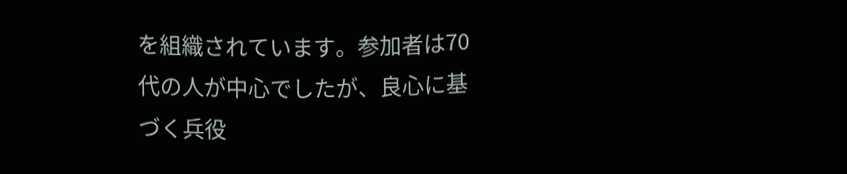を組織されています。参加者は70代の人が中心でしたが、良心に基づく兵役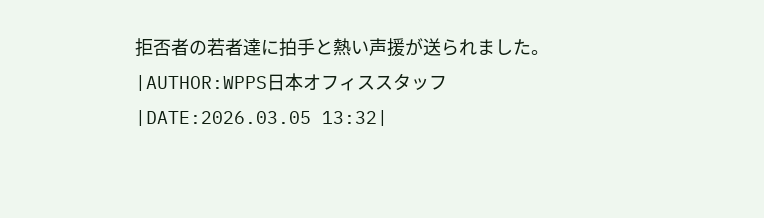拒否者の若者達に拍手と熱い声援が送られました。
|AUTHOR:WPPS日本オフィススタッフ|DATE:2026.03.05 13:32|